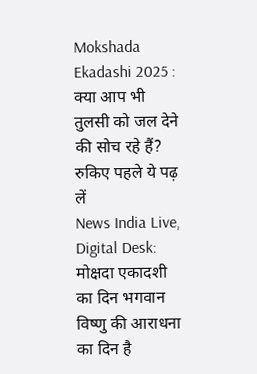Mokshada Ekadashi 2025 : क्या आप भी तुलसी को जल देने की सोच रहे हैं? रुकिए पहले ये पढ़ लें
News India Live, Digital Desk: मोक्षदा एकादशी का दिन भगवान विष्णु की आराधना का दिन है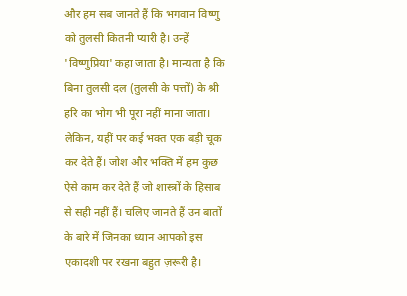और हम सब जानते हैं कि भगवान विष्णु को तुलसी कितनी प्यारी है। उन्हें 'विष्णुप्रिया' कहा जाता है। मान्यता है कि बिना तुलसी दल (तुलसी के पत्तों) के श्री हरि का भोग भी पूरा नहीं माना जाता।
लेकिन, यहीं पर कई भक्त एक बड़ी चूक कर देते हैं। जोश और भक्ति में हम कुछ ऐसे काम कर देते हैं जो शास्त्रों के हिसाब से सही नहीं हैं। चलिए जानते हैं उन बातों के बारे में जिनका ध्यान आपको इस एकादशी पर रखना बहुत ज़रूरी है।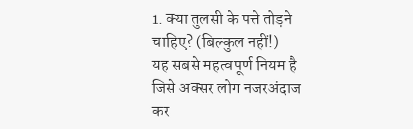1. क्या तुलसी के पत्ते तोड़ने चाहिए? (बिल्कुल नहीं!)
यह सबसे महत्वपूर्ण नियम है जिसे अक्सर लोग नजरअंदाज कर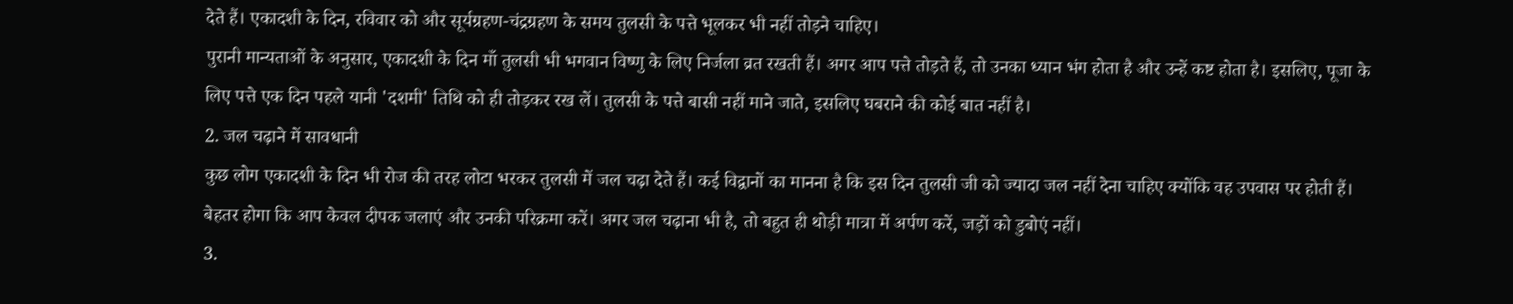देते हैं। एकादशी के दिन, रविवार को और सूर्यग्रहण-चंद्रग्रहण के समय तुलसी के पत्ते भूलकर भी नहीं तोड़ने चाहिए।
पुरानी मान्यताओं के अनुसार, एकादशी के दिन माँ तुलसी भी भगवान विष्णु के लिए निर्जला व्रत रखती हैं। अगर आप पत्ते तोड़ते हैं, तो उनका ध्यान भंग होता है और उन्हें कष्ट होता है। इसलिए, पूजा के लिए पत्ते एक दिन पहले यानी 'दशमी' तिथि को ही तोड़कर रख लें। तुलसी के पत्ते बासी नहीं माने जाते, इसलिए घबराने की कोई बात नहीं है।
2. जल चढ़ाने में सावधानी
कुछ लोग एकादशी के दिन भी रोज की तरह लोटा भरकर तुलसी में जल चढ़ा देते हैं। कई विद्वानों का मानना है कि इस दिन तुलसी जी को ज्यादा जल नहीं देना चाहिए क्योंकि वह उपवास पर होती हैं। बेहतर होगा कि आप केवल दीपक जलाएं और उनकी परिक्रमा करें। अगर जल चढ़ाना भी है, तो बहुत ही थोड़ी मात्रा में अर्पण करें, जड़ों को डुबोएं नहीं।
3.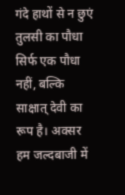गंदे हाथों से न छुएं
तुलसी का पौधा सिर्फ एक पौधा नहीं, बल्कि साक्षात् देवी का रूप है। अक्सर हम जल्दबाजी में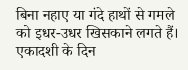बिना नहाए या गंदे हाथों से गमले को इधर-उधर खिसकाने लगते हैं। एकादशी के दिन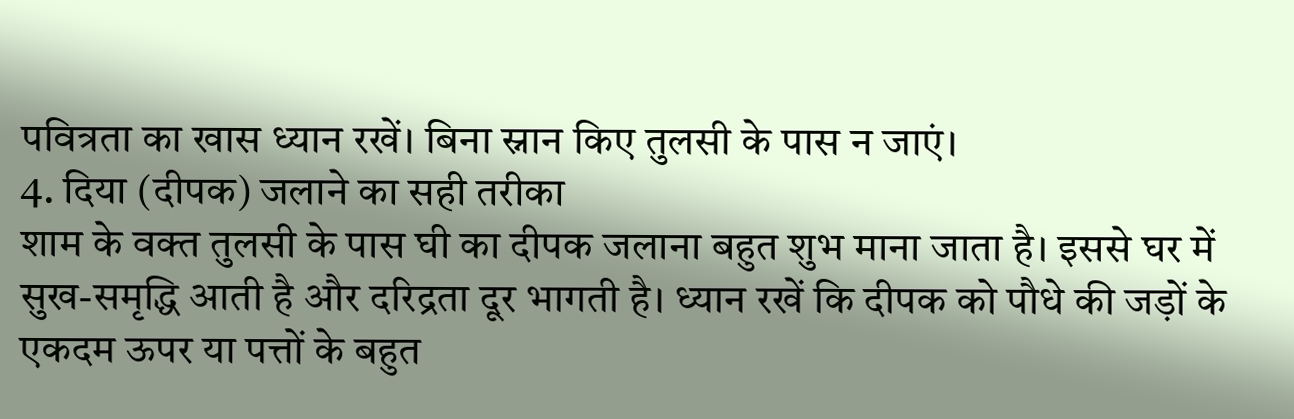पवित्रता का खास ध्यान रखें। बिना स्नान किए तुलसी के पास न जाएं।
4. दिया (दीपक) जलाने का सही तरीका
शाम के वक्त तुलसी के पास घी का दीपक जलाना बहुत शुभ माना जाता है। इससे घर में सुख-समृद्धि आती है और दरिद्रता दूर भागती है। ध्यान रखें कि दीपक को पौधे की जड़ों के एकदम ऊपर या पत्तों के बहुत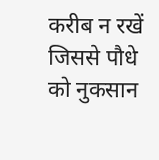करीब न रखें जिससे पौधे को नुकसान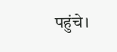पहुंचे।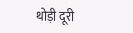थोड़ी दूरी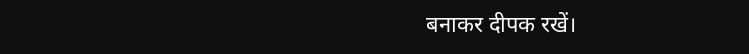बनाकर दीपक रखें।